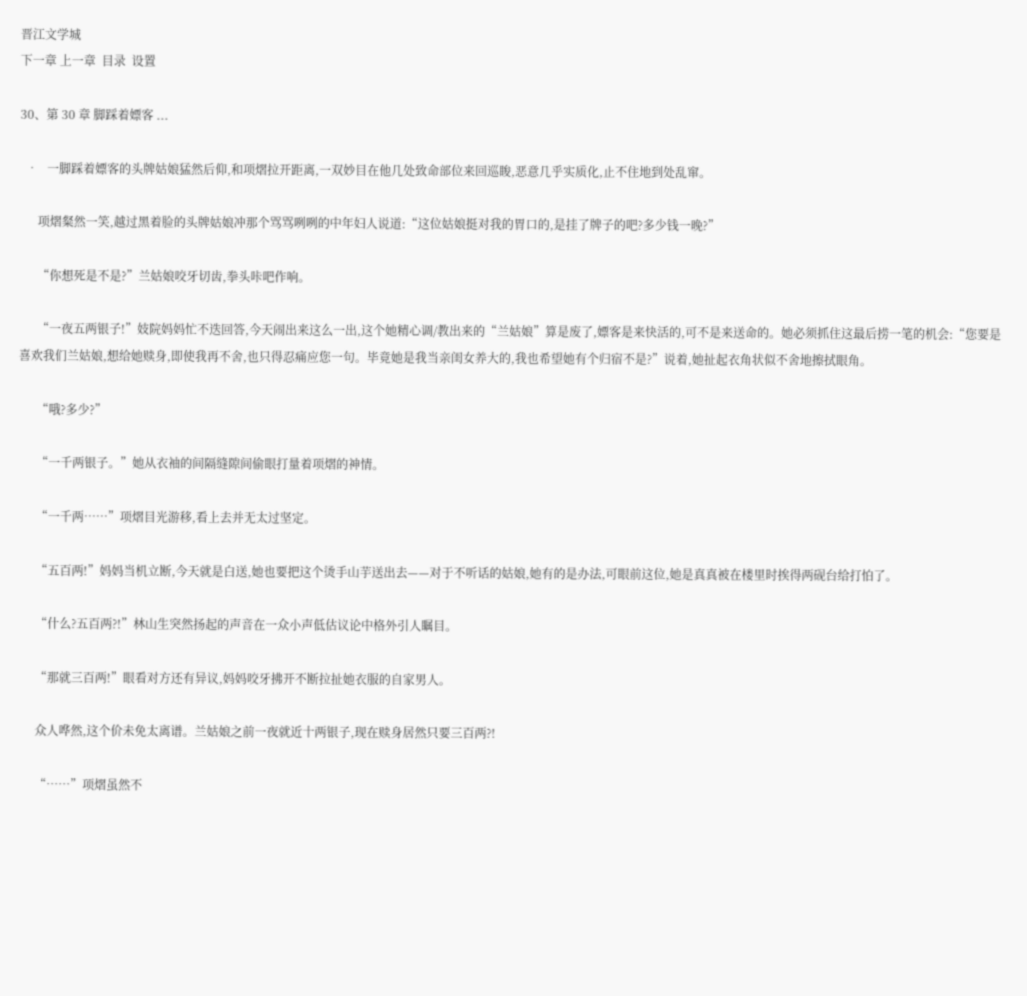晋江文学城
下一章 上一章  目录  设置

30、第 30 章 脚踩着嫖客 ...

  •   一脚踩着嫖客的头牌姑娘猛然后仰,和项熠拉开距离,一双妙目在他几处致命部位来回巡睃,恶意几乎实质化,止不住地到处乱窜。

      项熠粲然一笑,越过黑着脸的头牌姑娘冲那个骂骂咧咧的中年妇人说道:“这位姑娘挺对我的胃口的,是挂了牌子的吧?多少钱一晚?”

      “你想死是不是?”兰姑娘咬牙切齿,拳头咔吧作响。

      “一夜五两银子!”妓院妈妈忙不迭回答,今天闹出来这么一出,这个她精心调/教出来的“兰姑娘”算是废了,嫖客是来快活的,可不是来送命的。她必须抓住这最后捞一笔的机会:“您要是喜欢我们兰姑娘,想给她赎身,即使我再不舍,也只得忍痛应您一句。毕竟她是我当亲闺女养大的,我也希望她有个归宿不是?”说着,她扯起衣角状似不舍地擦拭眼角。

      “哦?多少?”

      “一千两银子。”她从衣袖的间隔缝隙间偷眼打量着项熠的神情。

      “一千两……”项熠目光游移,看上去并无太过坚定。

      “五百两!”妈妈当机立断,今天就是白送,她也要把这个烫手山芋送出去——对于不听话的姑娘,她有的是办法,可眼前这位,她是真真被在楼里时挨得两砚台给打怕了。

      “什么?五百两?!”林山生突然扬起的声音在一众小声低估议论中格外引人瞩目。

      “那就三百两!”眼看对方还有异议,妈妈咬牙拂开不断拉扯她衣服的自家男人。

      众人哗然,这个价未免太离谱。兰姑娘之前一夜就近十两银子,现在赎身居然只要三百两?!

      “……”项熠虽然不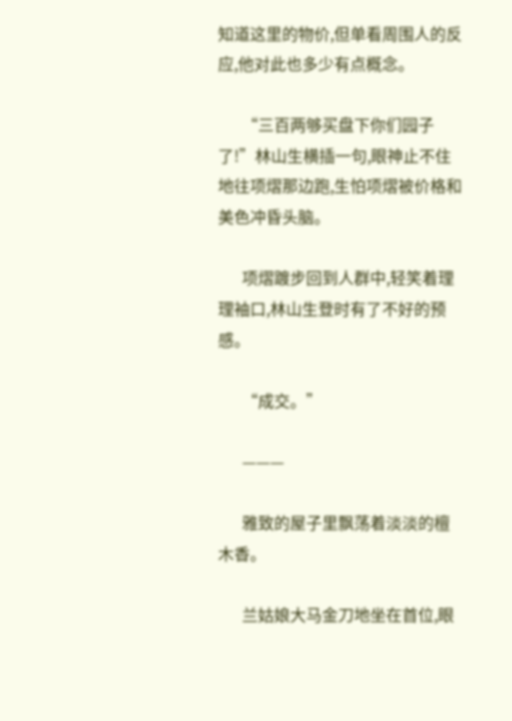知道这里的物价,但单看周围人的反应,他对此也多少有点概念。

      “三百两够买盘下你们园子了!”林山生横插一句,眼神止不住地往项熠那边跑,生怕项熠被价格和美色冲昏头脑。

      项熠踱步回到人群中,轻笑着理理袖口,林山生登时有了不好的预感。

      “成交。”

      ———

      雅致的屋子里飘荡着淡淡的檀木香。

      兰姑娘大马金刀地坐在首位,眼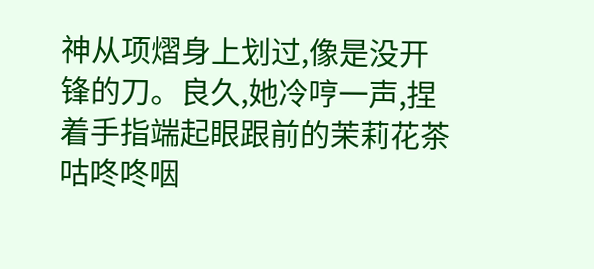神从项熠身上划过,像是没开锋的刀。良久,她冷哼一声,捏着手指端起眼跟前的茉莉花茶咕咚咚咽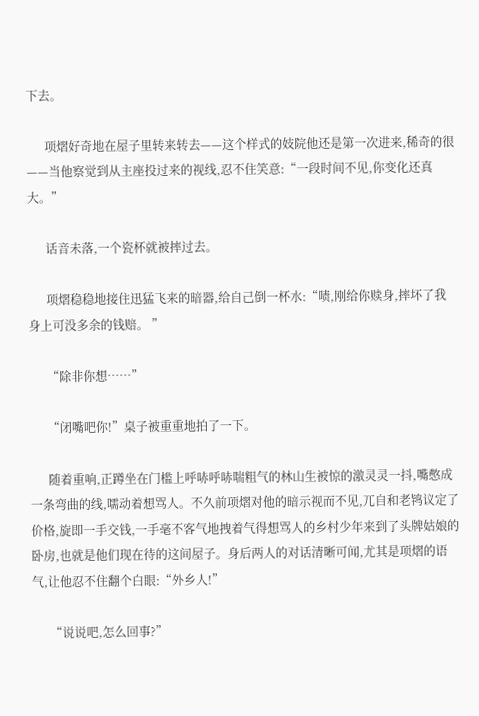下去。

      项熠好奇地在屋子里转来转去——这个样式的妓院他还是第一次进来,稀奇的很——当他察觉到从主座投过来的视线,忍不住笑意:“一段时间不见,你变化还真大。”

      话音未落,一个瓷杯就被摔过去。

      项熠稳稳地接住迅猛飞来的暗器,给自己倒一杯水:“啧,刚给你赎身,摔坏了我身上可没多余的钱赔。 ”

      “除非你想……”

      “闭嘴吧你!”桌子被重重地拍了一下。

      随着重响,正蹲坐在门槛上呼哧呼哧喘粗气的林山生被惊的激灵灵一抖,嘴憋成一条弯曲的线,嚅动着想骂人。不久前项熠对他的暗示视而不见,兀自和老鸨议定了价格,旋即一手交钱,一手毫不客气地拽着气得想骂人的乡村少年来到了头牌姑娘的卧房,也就是他们现在待的这间屋子。身后两人的对话清晰可闻,尤其是项熠的语气,让他忍不住翻个白眼:“外乡人!”

      “说说吧,怎么回事?”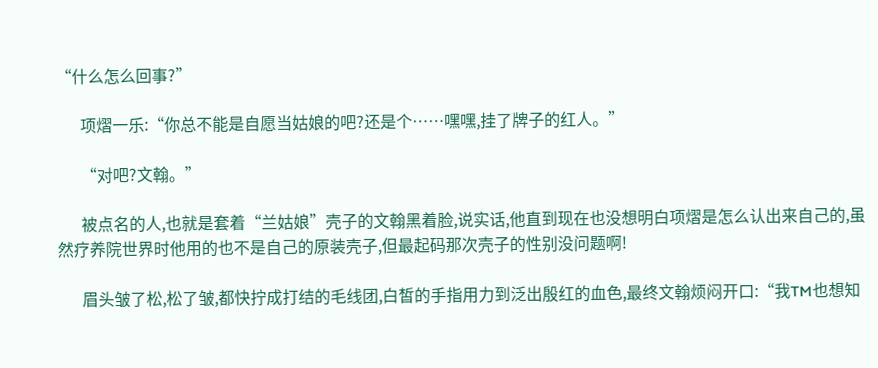“什么怎么回事?”

      项熠一乐:“你总不能是自愿当姑娘的吧?还是个……嘿嘿,挂了牌子的红人。”

      “对吧?文翰。”

      被点名的人,也就是套着“兰姑娘”壳子的文翰黑着脸,说实话,他直到现在也没想明白项熠是怎么认出来自己的,虽然疗养院世界时他用的也不是自己的原装壳子,但最起码那次壳子的性别没问题啊!

      眉头皱了松,松了皱,都快拧成打结的毛线团,白皙的手指用力到泛出殷红的血色,最终文翰烦闷开口:“我TM也想知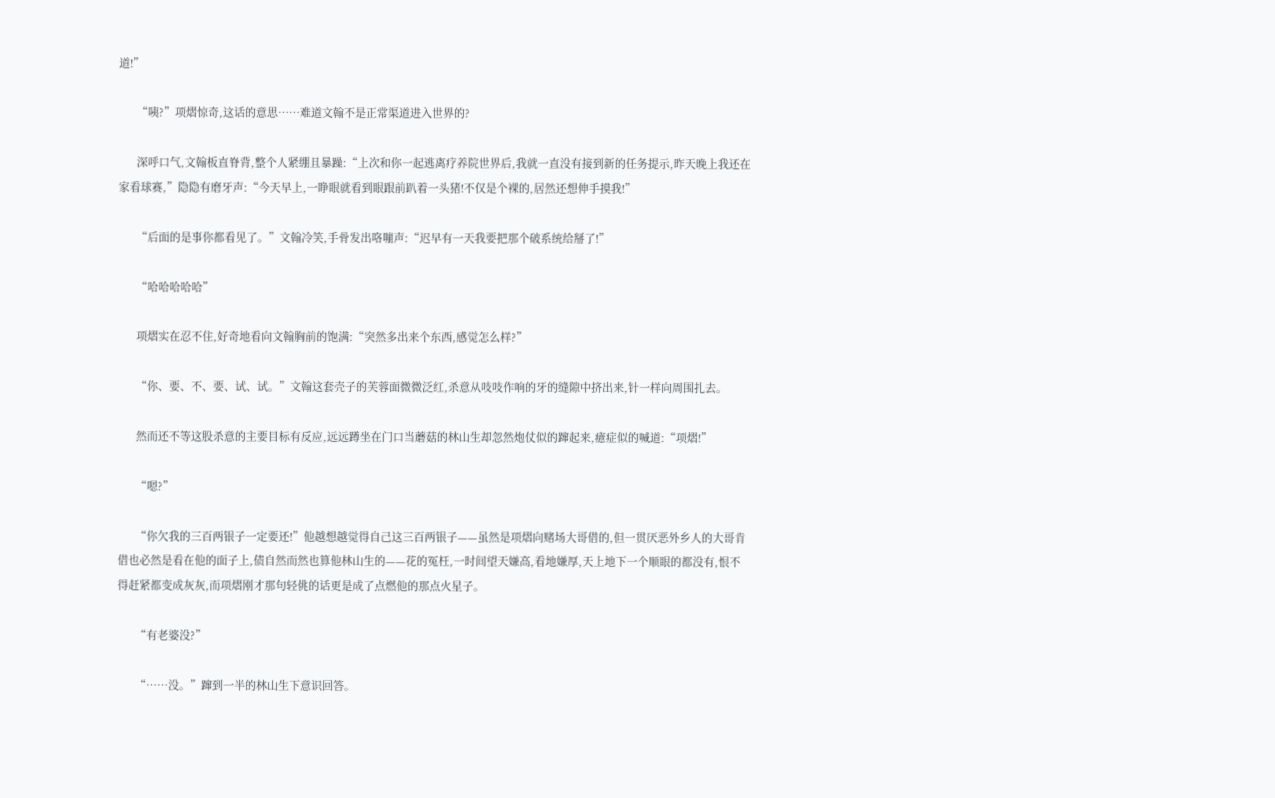道!”

      “咦?”项熠惊奇,这话的意思……难道文翰不是正常渠道进入世界的?

      深呼口气,文翰板直脊背,整个人紧绷且暴躁:“上次和你一起逃离疗养院世界后,我就一直没有接到新的任务提示,昨天晚上我还在家看球赛,”隐隐有磨牙声:“今天早上,一睁眼就看到眼跟前趴着一头猪!不仅是个裸的,居然还想伸手摸我!”

      “后面的是事你都看见了。”文翰冷笑,手骨发出咯嘣声:“迟早有一天我要把那个破系统给掰了!”

      “哈哈哈哈哈”

      项熠实在忍不住,好奇地看向文翰胸前的饱满:“突然多出来个东西,感觉怎么样?”

      “你、要、不、要、试、试。”文翰这套壳子的芙蓉面微微泛红,杀意从吱吱作响的牙的缝隙中挤出来,针一样向周围扎去。

      然而还不等这股杀意的主要目标有反应,远远蹲坐在门口当蘑菇的林山生却忽然炮仗似的蹿起来,癔症似的喊道:“项熠!”

      “嗯?”

      “你欠我的三百两银子一定要还!”他越想越觉得自己这三百两银子——虽然是项熠向赌场大哥借的,但一贯厌恶外乡人的大哥肯借也必然是看在他的面子上,债自然而然也算他林山生的——花的冤枉,一时间望天嫌高,看地嫌厚,天上地下一个顺眼的都没有,恨不得赶紧都变成灰灰,而项熠刚才那句轻佻的话更是成了点燃他的那点火星子。

      “有老婆没?”

      “……没。”蹿到一半的林山生下意识回答。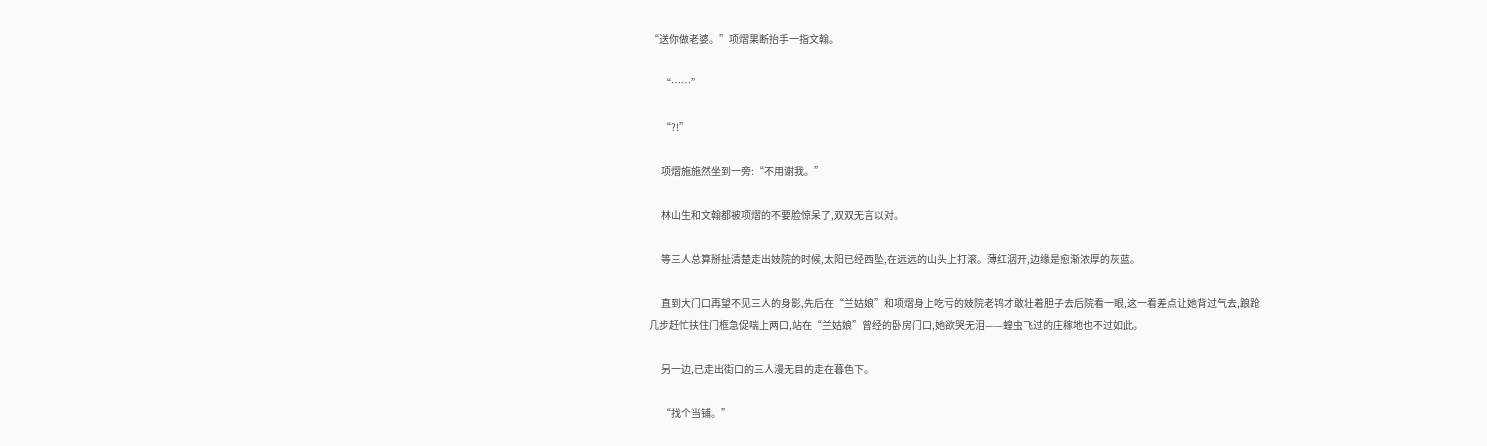“送你做老婆。”项熠果断抬手一指文翰。

      “……”

      “?!”

      项熠施施然坐到一旁:“不用谢我。”

      林山生和文翰都被项熠的不要脸惊呆了,双双无言以对。

      等三人总算掰扯清楚走出妓院的时候,太阳已经西坠,在远远的山头上打滚。薄红洇开,边缘是愈渐浓厚的灰蓝。

      直到大门口再望不见三人的身影,先后在“兰姑娘”和项熠身上吃亏的妓院老鸨才敢壮着胆子去后院看一眼,这一看差点让她背过气去,踉跄几步赶忙扶住门框急促喘上两口,站在“兰姑娘”曾经的卧房门口,她欲哭无泪——蝗虫飞过的庄稼地也不过如此。

      另一边,已走出街口的三人漫无目的走在暮色下。

      “找个当铺。”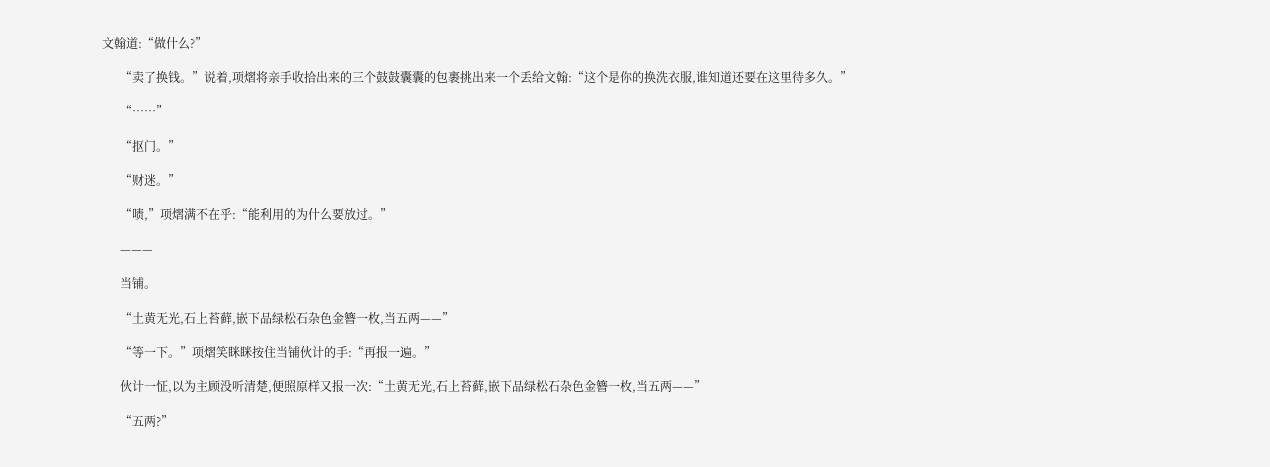文翰道:“做什么?”

      “卖了换钱。”说着,项熠将亲手收拾出来的三个鼓鼓囊囊的包裹挑出来一个丢给文翰:“这个是你的换洗衣服,谁知道还要在这里待多久。”

      “……”

      “抠门。”

      “财迷。”

      “啧,”项熠满不在乎:“能利用的为什么要放过。”

      ———

      当铺。

      “土黄无光,石上苔藓,嵌下品绿松石杂色金簪一枚,当五两——”

      “等一下。”项熠笑眯眯按住当铺伙计的手:“再报一遍。”

      伙计一怔,以为主顾没听清楚,便照原样又报一次:“土黄无光,石上苔藓,嵌下品绿松石杂色金簪一枚,当五两——”

      “五两?”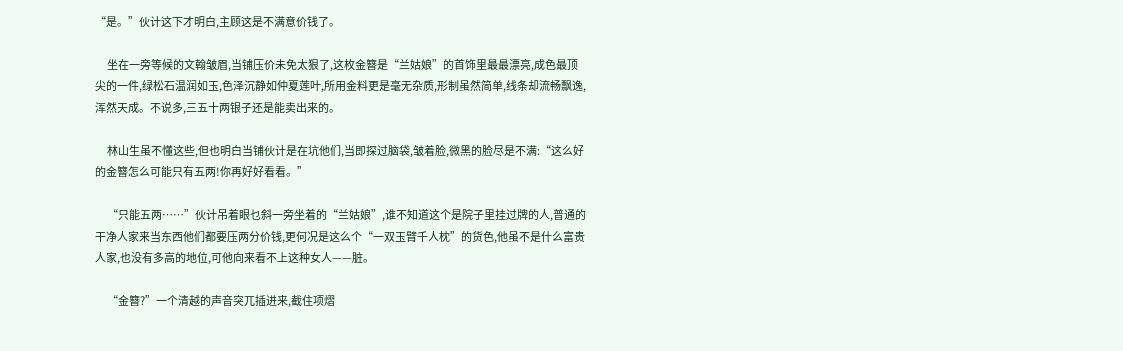“是。”伙计这下才明白,主顾这是不满意价钱了。

      坐在一旁等候的文翰皱眉,当铺压价未免太狠了,这枚金簪是“兰姑娘”的首饰里最最漂亮,成色最顶尖的一件,绿松石温润如玉,色泽沉静如仲夏莲叶,所用金料更是毫无杂质,形制虽然简单,线条却流畅飘逸,浑然天成。不说多,三五十两银子还是能卖出来的。

      林山生虽不懂这些,但也明白当铺伙计是在坑他们,当即探过脑袋,皱着脸,微黑的脸尽是不满:“这么好的金簪怎么可能只有五两!你再好好看看。”

      “只能五两……”伙计吊着眼乜斜一旁坐着的“兰姑娘”,谁不知道这个是院子里挂过牌的人,普通的干净人家来当东西他们都要压两分价钱,更何况是这么个“一双玉臂千人枕”的货色,他虽不是什么富贵人家,也没有多高的地位,可他向来看不上这种女人——脏。

      “金簪?”一个清越的声音突兀插进来,截住项熠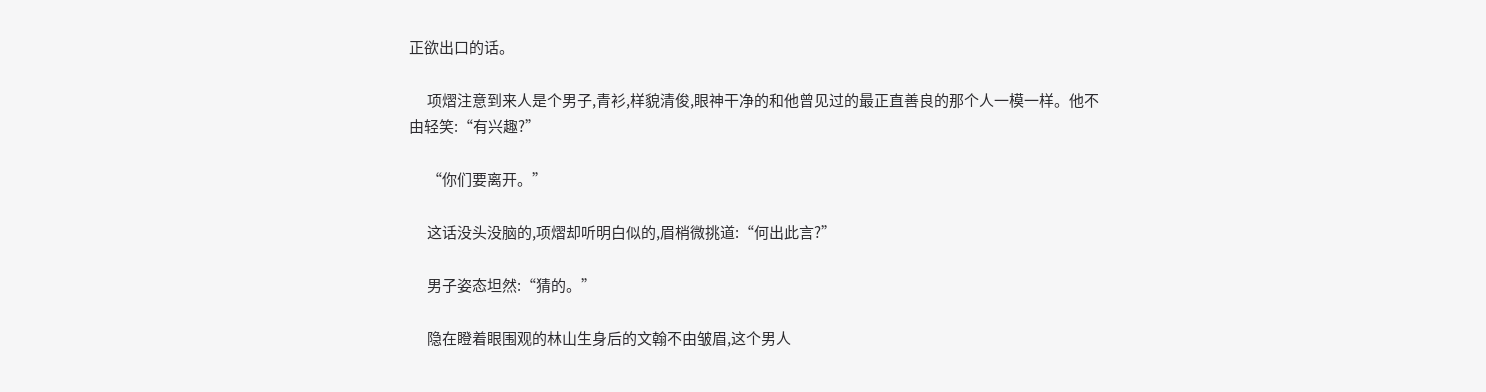正欲出口的话。

      项熠注意到来人是个男子,青衫,样貌清俊,眼神干净的和他曾见过的最正直善良的那个人一模一样。他不由轻笑:“有兴趣?”

      “你们要离开。”

      这话没头没脑的,项熠却听明白似的,眉梢微挑道:“何出此言?”

      男子姿态坦然:“猜的。”

      隐在瞪着眼围观的林山生身后的文翰不由皱眉,这个男人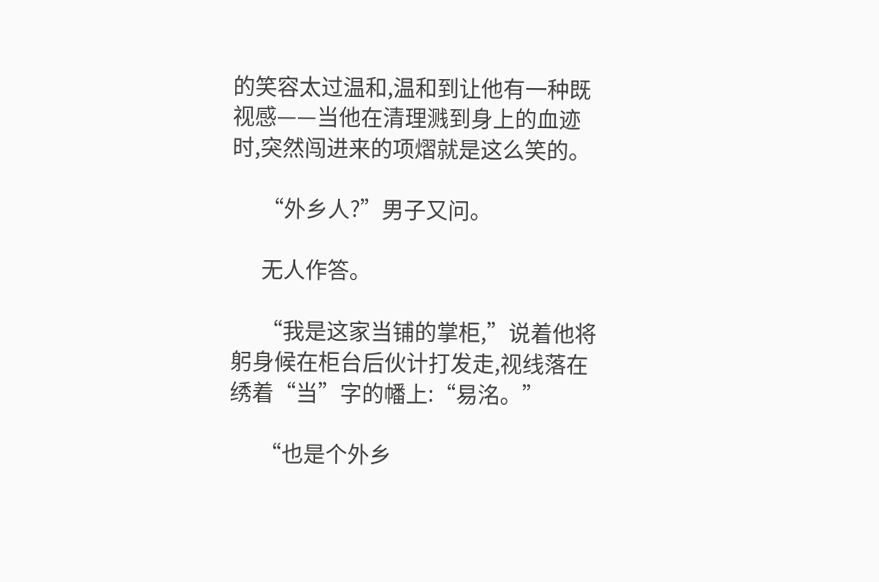的笑容太过温和,温和到让他有一种既视感——当他在清理溅到身上的血迹时,突然闯进来的项熠就是这么笑的。

      “外乡人?”男子又问。

      无人作答。

      “我是这家当铺的掌柜,”说着他将躬身候在柜台后伙计打发走,视线落在绣着“当”字的幡上:“易洺。”

      “也是个外乡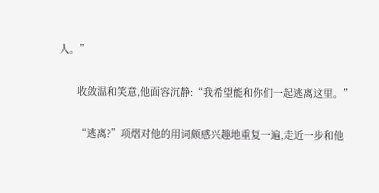人。”

      收敛温和笑意,他面容沉静:“我希望能和你们一起逃离这里。”

      “逃离?”项熠对他的用词颇感兴趣地重复一遍,走近一步和他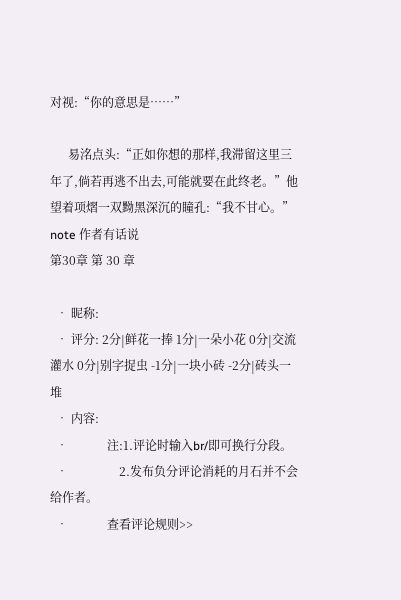对视:“你的意思是……”

      易洺点头:“正如你想的那样,我滞留这里三年了,倘若再逃不出去,可能就要在此终老。”他望着项熠一双黝黑深沉的瞳孔:“我不甘心。”
note 作者有话说
第30章 第 30 章

  • 昵称:
  • 评分: 2分|鲜花一捧 1分|一朵小花 0分|交流灌水 0分|别字捉虫 -1分|一块小砖 -2分|砖头一堆
  • 内容:
  •             注:1.评论时输入br/即可换行分段。
  •                 2.发布负分评论消耗的月石并不会给作者。
  •             查看评论规则>>